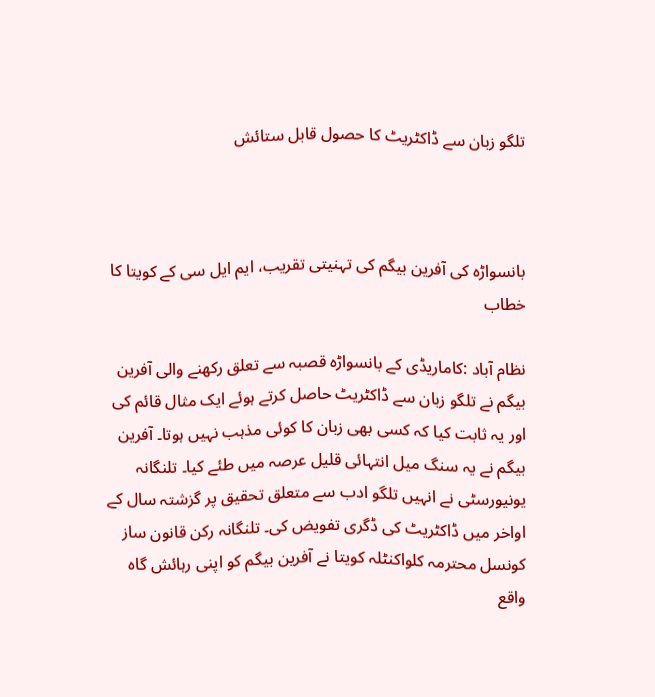تلگو زبان سے ڈاکٹریٹ کا حصول قابل ستائش



بانسواڑہ کی آفرین بیگم کی تہنیتی تقریب، ایم ایل سی کے کویتا کا خطاب

نظام آباد :کاماریڈی کے بانسواڑہ قصبہ سے تعلق رکھنے والی آفرین بیگم نے تلگو زبان سے ڈاکٹریٹ حاصل کرتے ہوئے ایک مثال قائم کی اور یہ ثابت کیا کہ کسی بھی زبان کا کوئی مذہب نہیں ہوتا۔ آفرین بیگم نے یہ سنگ میل انتہائی قلیل عرصہ میں طئے کیا۔ تلنگانہ یونیورسٹی نے انہیں تلگو ادب سے متعلق تحقیق پر گزشتہ سال کے اواخر میں ڈاکٹریٹ کی ڈگری تفویض کی۔ تلنگانہ رکن قانون ساز کونسل محترمہ کلواکنٹلہ کویتا نے آفرین بیگم کو اپنی رہائش گاہ واقع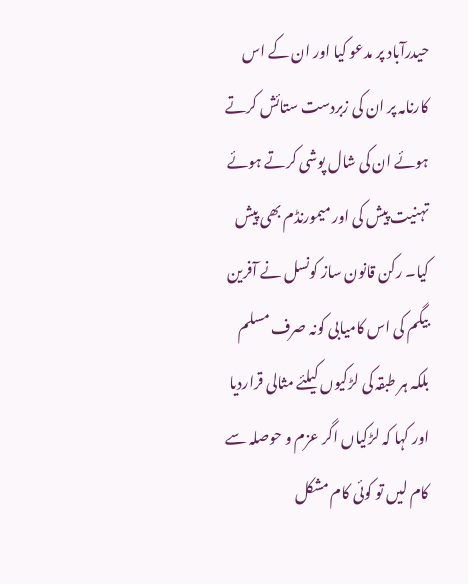حیدرآباد پر مدعو کیا اور ان کے اس کارنامہ پر ان کی زبردست ستائش کرتے ہوئے ان کی شال پوشی کرتے ہوئے تہنیت پیش کی اور میمورنڈم بھی پیش کیا۔ رکن قانون ساز کونسل نے آفرین بیگم کی اس کامیابی کونہ صرف مسلم بلکہ ہر طبقہ کی لڑکیوں کیلئے مثالی قراردیا اور کہا کہ لڑکیاں اگر عزم و حوصلہ سے کام لیں تو کوئی کام مشکل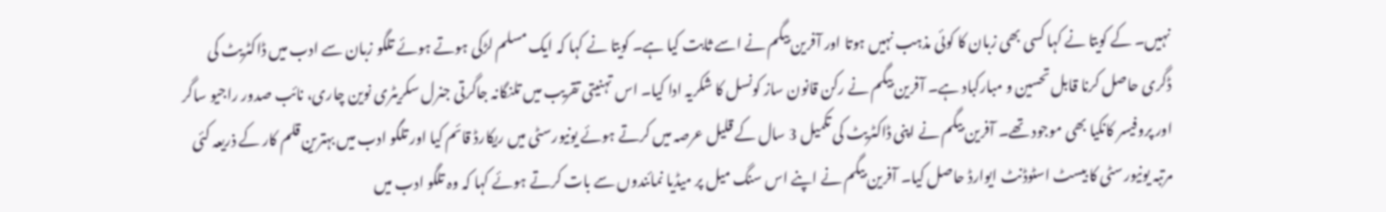نہیں۔ کے کویتا نے کہا کسی بھی زبان کا کوئی مذہب نہیں ہوتا اور آفرین بیگم نے اسے ثابت کیا ہے۔ کویتا نے کہا کہ ایک مسلم لڑکی ہوتے ہوئے تلگو زبان سے ادب میں ڈاکٹریٹ کی ڈگری حاصل کرنا قابل تحسین و مبارکباد ہے۔ آفرین بیگم نے رکن قانون ساز کونسل کا شکریہ ادا کیا۔ اس تہنیتی تقریب میں تلنگانہ جاگرتی جنرل سکریٹری نوین چاری، نائب صدور راجیو ساگر اور پروفیسر کانکیا بھی موجود تھے۔ آفرین بیگم نے اپنی ڈاکٹریٹ کی تکمیل 3 سال کے قلیل عرصہ میں کرتے ہوئے یونیورسٹی میں ریکارڈ قائم کیا اور تلگو ادب میں بہترین قلم کار کے ذریعہ کئی مرتبہ یونیورسٹی کا بیسٹ اسٹوڈنٹ ایوارڈ حاصل کیا۔ آفرین بیگم نے اپنے اس سنگ میل پر میڈیا نمائندوں سے بات کرتے ہوئے کہا کہ وہ تلگو ادب میں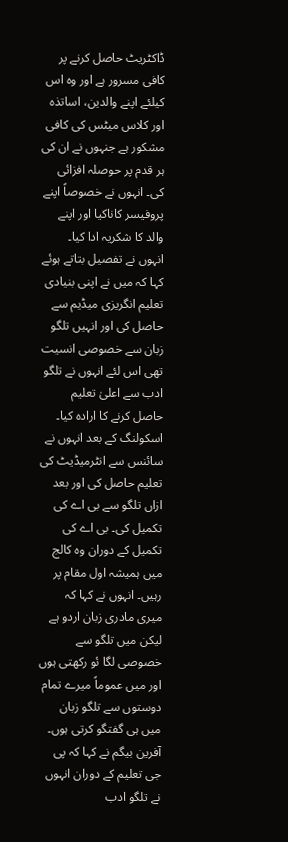ڈاکٹریٹ حاصل کرنے پر کافی مسرور ہے اور وہ اس کیلئے اپنے والدین، اساتذہ اور کلاس میٹس کی کافی مشکور ہے جنہوں نے ان کی ہر قدم پر حوصلہ افزائی کی۔ انہوں نے خصوصاً اپنے پروفیسر کاناکیا اور اپنے والد کا شکریہ ادا کیا۔ انہوں نے تفصیل بتاتے ہوئے کہا کہ میں نے اپنی بنیادی تعلیم انگریزی میڈیم سے حاصل کی اور انہیں تلگو زبان سے خصوصی انسیت تھی اس لئے انہوں نے تلگو ادب سے اعلیٰ تعلیم حاصل کرنے کا ارادہ کیا۔ اسکولنگ کے بعد انہوں نے سائنس سے انٹرمیڈیٹ کی تعلیم حاصل کی اور بعد ازاں تلگو سے بی اے کی تکمیل کی۔ بی اے کی تکمیل کے دوران وہ کالج میں ہمیشہ اول مقام پر رہیں۔ انہوں نے کہا کہ میری مادری زبان اردو ہے لیکن میں تلگو سے خصوصی لگا ئو رکھتی ہوں اور میں عموماً میرے تمام دوستوں سے تلگو زبان میں ہی گفتگو کرتی ہوں۔ آفرین بیگم نے کہا کہ پی جی تعلیم کے دوران انہوں نے تلگو ادب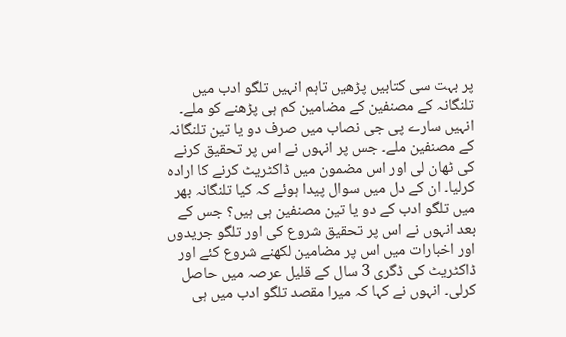پر بہت سی کتابیں پڑھیں تاہم انہیں تلگو ادب میں تلنگانہ کے مصنفین کے مضامین کم ہی پڑھنے کو ملے۔ انہیں سارے پی جی نصاب میں صرف دو یا تین تلنگانہ کے مصنفین ملے۔ جس پر انہوں نے اس پر تحقیق کرنے کی ٹھان لی اور اس مضمون میں ڈاکٹریٹ کرنے کا ارادہ کرلیا۔ ان کے دل میں سوال پیدا ہوئے کہ کیا تلنگانہ بھر میں تلگو ادب کے دو یا تین مصنفین ہی ہیں؟ جس کے بعد انہوں نے اس پر تحقیق شروع کی اور تلگو جریدوں اور اخبارات میں اس پر مضامین لکھنے شروع کئے اور ڈاکٹریٹ کی ڈگری 3 سال کے قلیل عرصہ میں حاصل کرلی۔ انہوں نے کہا کہ میرا مقصد تلگو ادب میں ہی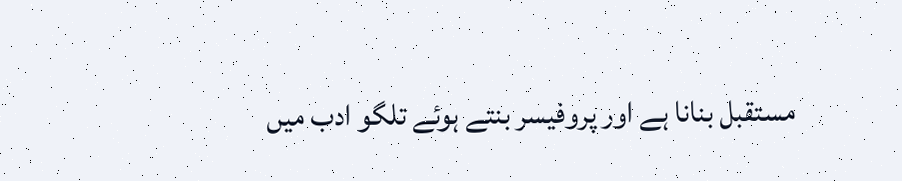مستقبل بنانا ہے اور پروفیسر بنتے ہوئے تلگو ادب میں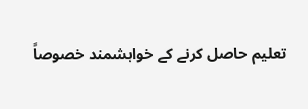تعلیم حاصل کرنے کے خواہشمند خصوصاً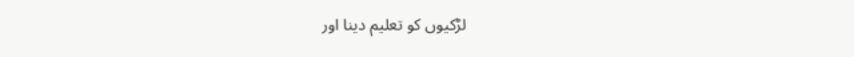لڑکیوں کو تعلیم دینا اور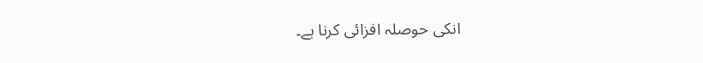انکی حوصلہ افزائی کرنا ہے۔